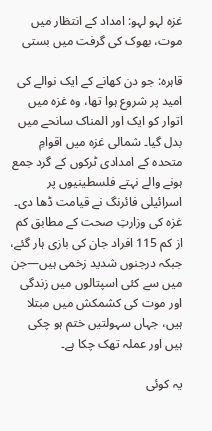غزہ لہو لہو: امداد کے انتظار میں موت، بھوک کی گرفت میں بستی

قاہرہ: جو دن کھانے کے ایک نوالے کی امید پر شروع ہوا تھا، وہ غزہ میں اتوار کو ایک اور المناک سانحے میں بدل گیا۔ شمالی غزہ میں اقوامِ متحدہ کے امدادی ٹرکوں کے گرد جمع ہونے والے نہتے فلسطینیوں پر اسرائیلی فائرنگ نے قیامت ڈھا دی۔ غزہ کی وزارتِ صحت کے مطابق کم از کم 115 افراد جان کی بازی ہار گئے، جبکہ درجنوں شدید زخمی ہیں—جن میں سے کئی اسپتالوں میں زندگی اور موت کی کشمکش میں مبتلا ہیں، جہاں سہولتیں ختم ہو چکی ہیں اور عملہ تھک چکا ہے۔

یہ کوئی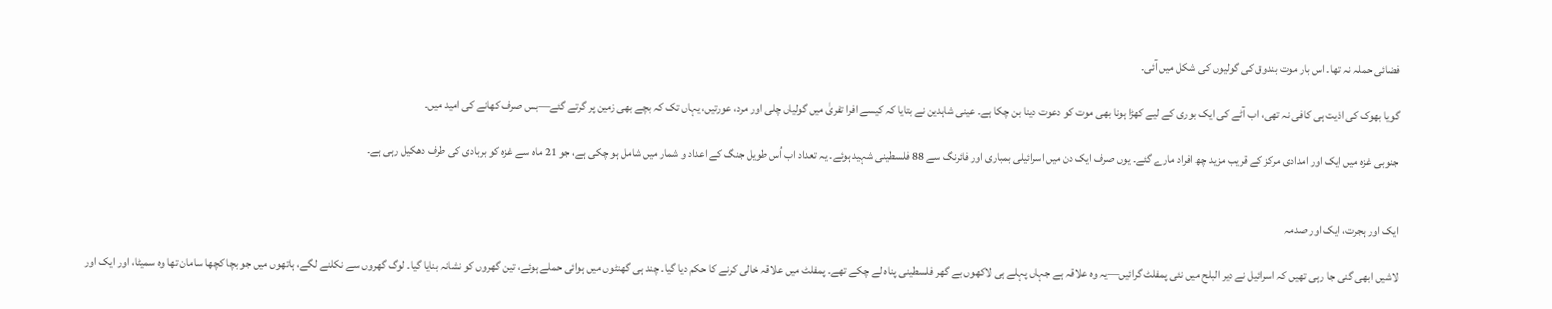فضائی حملہ نہ تھا۔ اس بار موت بندوق کی گولیوں کی شکل میں آئی۔

گویا بھوک کی اذیت ہی کافی نہ تھی، اب آٹے کی ایک بوری کے لیے کھڑا ہونا بھی موت کو دعوت دینا بن چکا ہے۔ عینی شاہدین نے بتایا کہ کیسے افرا تفریٰ میں گولیاں چلی اور مرد، عورتیں، یہاں تک کہ بچے بھی زمین پر گرتے گئے—بس صرف کھانے کی امید میں۔

جنوبی غزہ میں ایک اور امدادی مرکز کے قریب مزید چھ افراد مارے گئے۔ یوں صرف ایک دن میں اسرائیلی بمباری اور فائرنگ سے 88 فلسطینی شہید ہوئے۔ یہ تعداد اب اُس طویل جنگ کے اعداد و شمار میں شامل ہو چکی ہے، جو 21 ماہ سے غزہ کو بربادی کی طرف دھکیل رہی ہے۔


ایک اور ہجرت، ایک اور صدمہ

لاشیں ابھی گنی جا رہی تھیں کہ اسرائیل نے دیر البلح میں نئی پمفلٹ گرائیں—یہ وہ علاقہ ہے جہاں پہلے ہی لاکھوں بے گھر فلسطینی پناہ لے چکے تھے۔ پمفلٹ میں علاقہ خالی کرنے کا حکم دیا گیا۔ چند ہی گھنٹوں میں ہوائی حملے ہوئے، تین گھروں کو نشانہ بنایا گیا۔ لوگ گھروں سے نکلنے لگے، ہاتھوں میں جو بچا کچھا سامان تھا وہ سمیٹا، اور ایک اور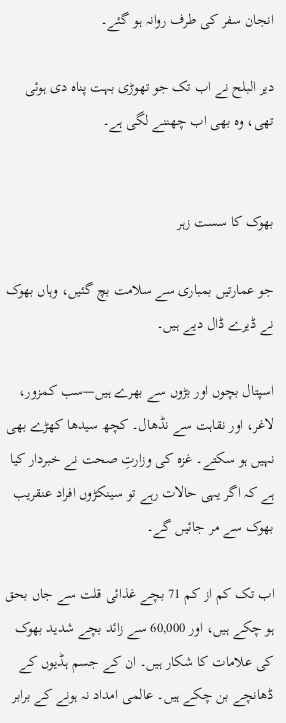انجان سفر کی طرف روانہ ہو گئے۔

دیر البلح نے اب تک جو تھوڑی بہت پناہ دی ہوئی تھی، وہ بھی اب چھننے لگی ہے۔


بھوک کا سست زہر

جو عمارتیں بمباری سے سلامت بچ گئیں، وہاں بھوک نے ڈیرے ڈال دیے ہیں۔

اسپتال بچوں اور بڑوں سے بھرے ہیں—سب کمزور، لاغر، اور نقاہت سے نڈھال۔ کچھ سیدھا کھڑے بھی نہیں ہو سکتے۔ غزہ کی وزارتِ صحت نے خبردار کیا ہے کہ اگر یہی حالات رہے تو سینکڑوں افراد عنقریب بھوک سے مر جائیں گے۔

اب تک کم از کم 71 بچے غذائی قلت سے جاں بحق ہو چکے ہیں، اور 60,000 سے زائد بچے شدید بھوک کی علامات کا شکار ہیں۔ ان کے جسم ہڈیوں کے ڈھانچے بن چکے ہیں۔ عالمی امداد نہ ہونے کے برابر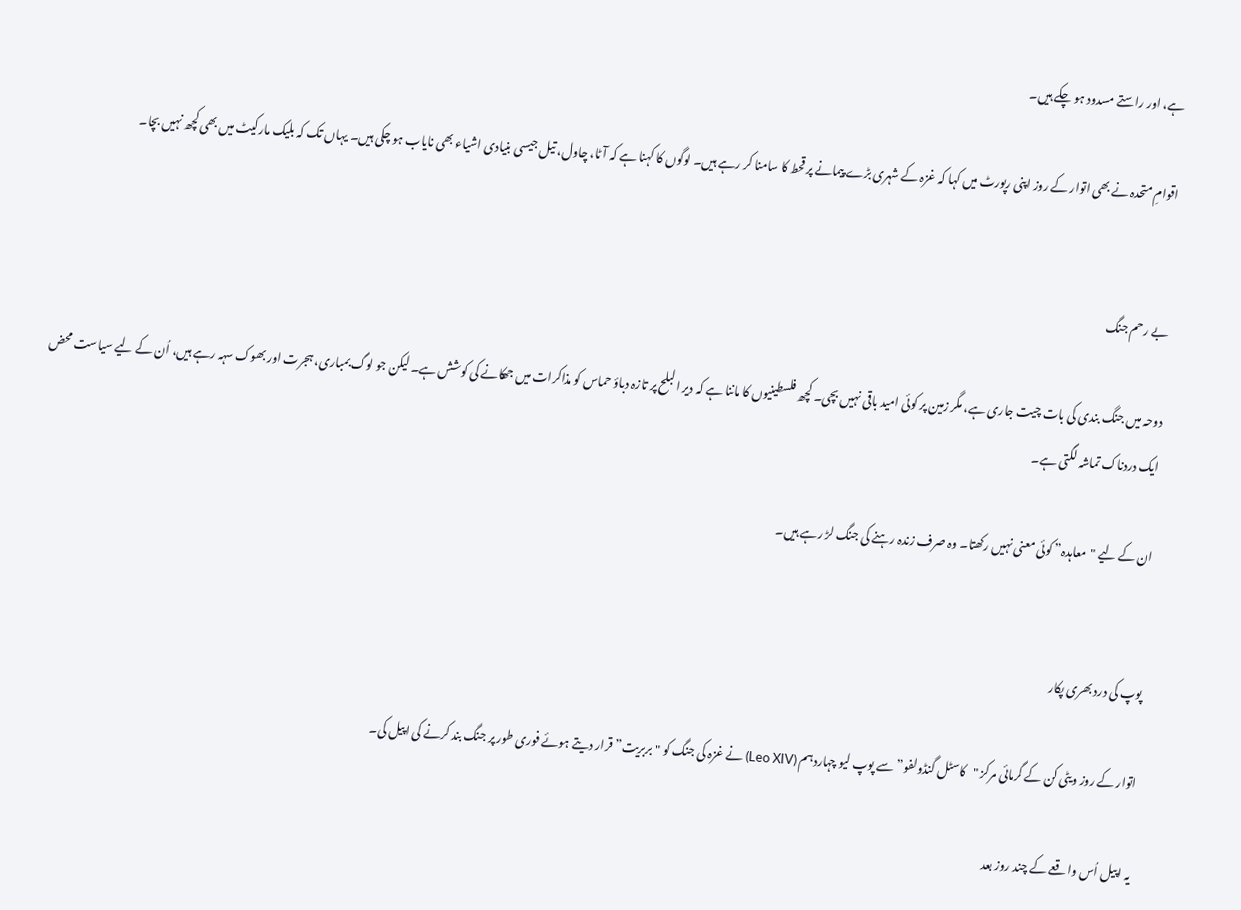ہے، اور راستے مسدود ہو چکے ہیں۔

اقوامِ متحدہ نے بھی اتوار کے روز اپنی رپورٹ میں کہا کہ غزہ کے شہری بڑے پیمانے پر قحط کا سامنا کر رہے ہیں۔ لوگوں کا کہنا ہے کہ آٹا، چاول، تیل جیسی بنیادی اشیاء بھی نایاب ہو چکی ہیں۔ یہاں تک کہ بلیک مارکیٹ میں بھی کچھ نہیں بچا۔


بے رحم جنگ

دوحہ میں جنگ بندی کی بات چیت جاری ہے، مگر زمین پر کوئی امید باقی نہیں بچی۔ کچھ فلسطینیوں کا ماننا ہے کہ دیر البلح پر تازہ دباؤ حماس کو مذاکرات میں جھکانے کی کوشش ہے۔ لیکن جو لوگ بمباری، ہجرت اور بھوک سہہ رہے ہیں، اُن کے لیے سیاست محض ایک دردناک تماشہ لگتی ہے۔

ان کے لیے "معاہدہ” کوئی معنی نہیں رکھتا۔ وہ صرف زندہ رہنے کی جنگ لڑ رہے ہیں۔


پوپ کی درد بھری پکار

اتوار کے روز ویٹی کن کے گرمائی مرکز "کاسٹل گنڈولفو” سے پوپ لیو چہاردہم (Leo XIV) نے غزہ کی جنگ کو "بربریت” قرار دیتے ہوئے فوری طور پر جنگ بند کرنے کی اپیل کی۔

یہ اپیل اُس واقعے کے چند روز بعد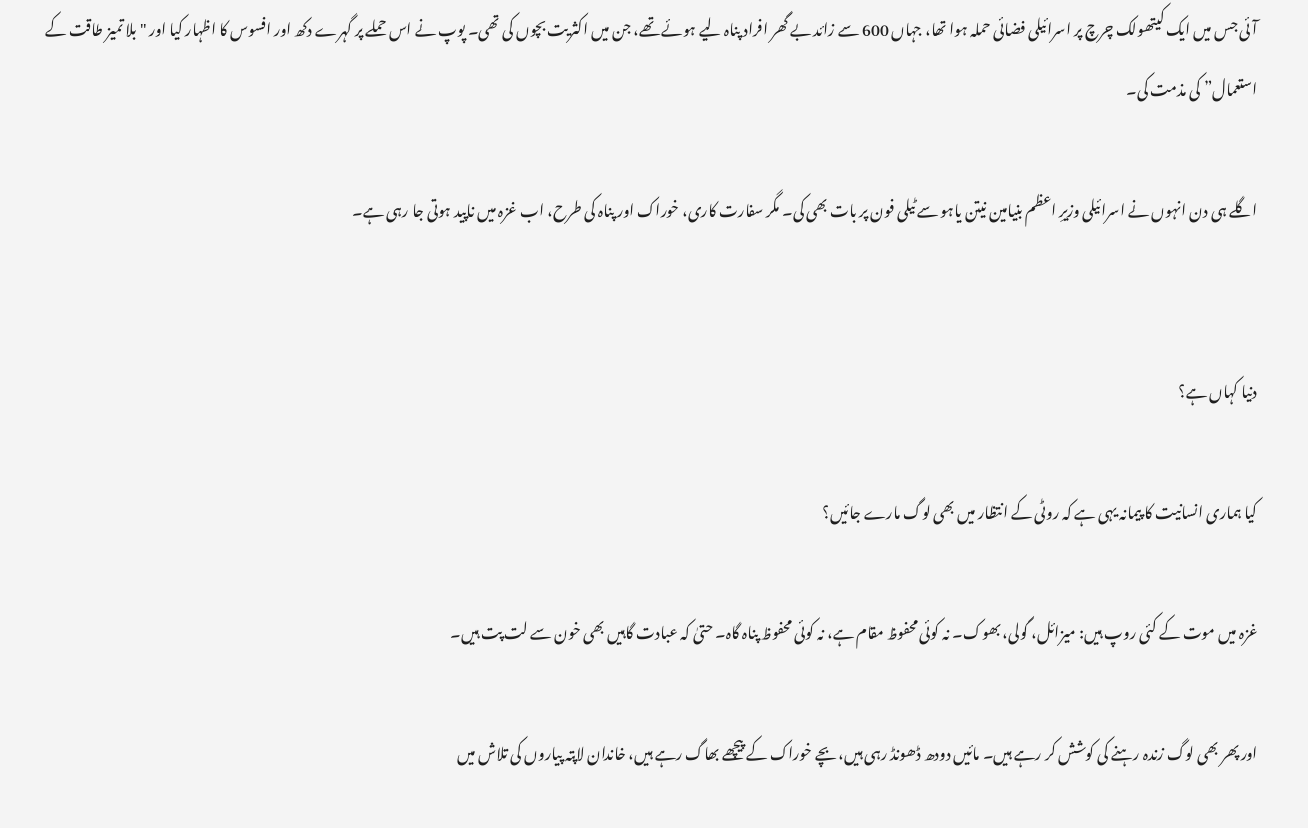آئی جس میں ایک کیتھولک چرچ پر اسرائیلی فضائی حملہ ہوا تھا، جہاں 600 سے زائد بے گھر افراد پناہ لیے ہوئے تھے، جن میں اکثریت بچوں کی تھی۔ پوپ نے اس حملے پر گہرے دکھ اور افسوس کا اظہار کیا اور "بلا تمیز طاقت کے استعمال” کی مذمت کی۔

اگلے ہی دن انہوں نے اسرائیلی وزیرِ اعظم بنیامین نیتن یاہو سے ٹیلی فون پر بات بھی کی۔ مگر سفارت کاری، خوراک اور پناہ کی طرح، اب غزہ میں ناپید ہوتی جا رہی ہے۔


دنیا کہاں ہے؟

کیا ہماری انسانیت کا پیمانہ یہی ہے کہ روٹی کے انتظار میں بھی لوگ مارے جائیں؟

غزہ میں موت کے کئی روپ ہیں: میزائل، گولی، بھوک۔ نہ کوئی محفوظ مقام ہے، نہ کوئی محفوظ پناہ گاہ۔ حتیٰ کہ عبادت گاہیں بھی خون سے لت پت ہیں۔

اور پھر بھی لوگ زندہ رہنے کی کوشش کر رہے ہیں۔ مائیں دودھ ڈھونڈ رہی ہیں، بچے خوراک کے پیچھے بھاگ رہے ہیں، خاندان لاپتہ پیاروں کی تلاش میں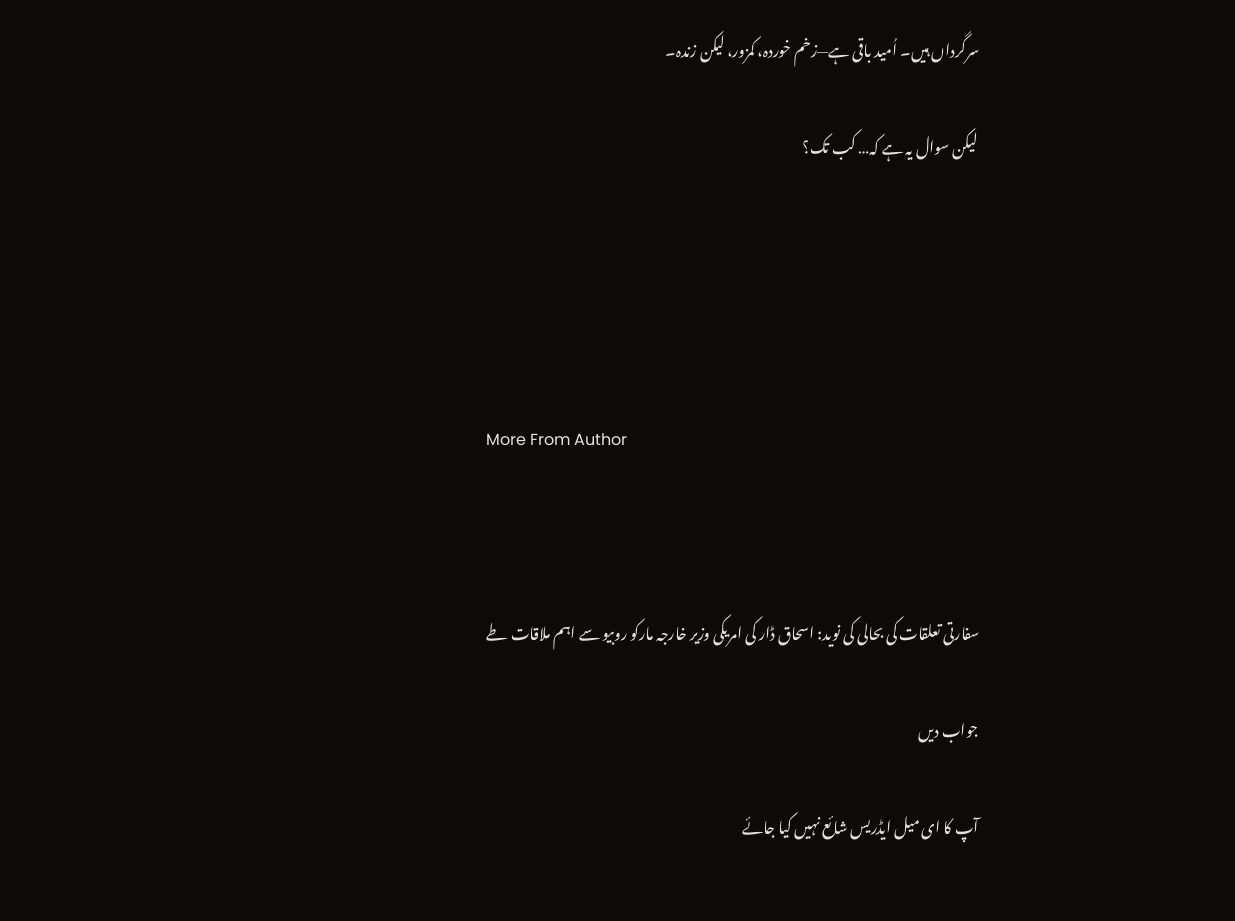سرگرداں ہیں۔ اُمید باقی ہے—زخم خوردہ، کمزور، لیکن زندہ۔

لیکن سوال یہ ہے کہ… کب تک؟





More From Author



سفارتی تعلقات کی بحالی کی نوید: اسحاق ڈار کی امریکی وزیر خارجہ مارکو روبیو سے اہم ملاقات طے

جواب دیں

آپ کا ای میل ایڈریس شائع نہیں کیا جائے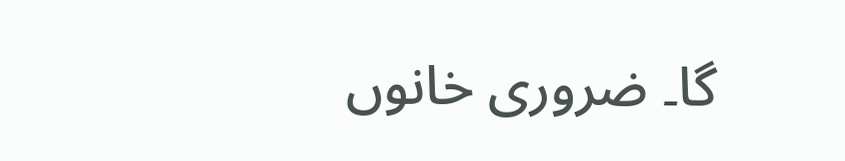گا۔ ضروری خانوں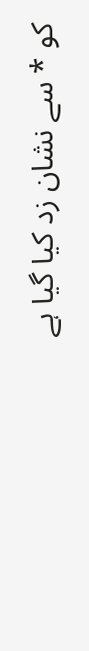کو * سے نشان زد کیا گیا ہے